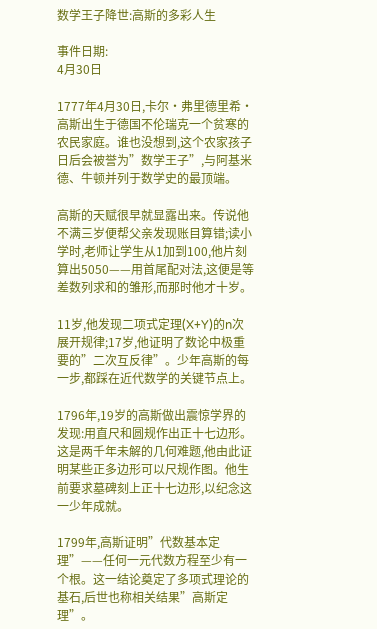数学王子降世:高斯的多彩人生

事件日期:
4月30日

1777年4月30日,卡尔·弗里德里希·高斯出生于德国不伦瑞克一个贫寒的农民家庭。谁也没想到,这个农家孩子日后会被誉为”数学王子”,与阿基米德、牛顿并列于数学史的最顶端。

高斯的天赋很早就显露出来。传说他不满三岁便帮父亲发现账目算错;读小学时,老师让学生从1加到100,他片刻算出5050——用首尾配对法,这便是等差数列求和的雏形,而那时他才十岁。

11岁,他发现二项式定理(X+Y)的n次展开规律;17岁,他证明了数论中极重要的”二次互反律”。少年高斯的每一步,都踩在近代数学的关键节点上。

1796年,19岁的高斯做出震惊学界的发现:用直尺和圆规作出正十七边形。这是两千年未解的几何难题,他由此证明某些正多边形可以尺规作图。他生前要求墓碑刻上正十七边形,以纪念这一少年成就。

1799年,高斯证明”代数基本定理”——任何一元代数方程至少有一个根。这一结论奠定了多项式理论的基石,后世也称相关结果”高斯定理”。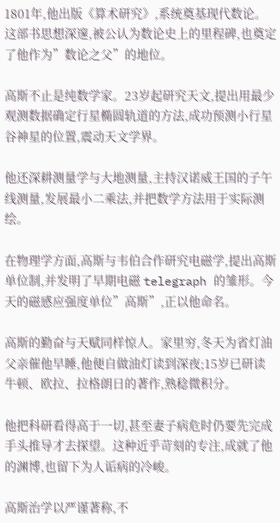1801年,他出版《算术研究》,系统奠基现代数论。这部书思想深邃,被公认为数论史上的里程碑,也奠定了他作为”数论之父”的地位。

高斯不止是纯数学家。23岁起研究天文,提出用最少观测数据确定行星椭圆轨道的方法,成功预测小行星谷神星的位置,震动天文学界。

他还深耕测量学与大地测量,主持汉诺威王国的子午线测量,发展最小二乘法,并把数学方法用于实际测绘。

在物理学方面,高斯与韦伯合作研究电磁学,提出高斯单位制,并发明了早期电磁 telegraph 的雏形。今天的磁感应强度单位”高斯”,正以他命名。

高斯的勤奋与天赋同样惊人。家里穷,冬天为省灯油父亲催他早睡,他便自做油灯读到深夜;15岁已研读牛顿、欧拉、拉格朗日的著作,熟稔微积分。

他把科研看得高于一切,甚至妻子病危时仍要先完成手头推导才去探望。这种近乎苛刻的专注,成就了他的渊博,也留下为人诟病的冷峻。

高斯治学以严谨著称,不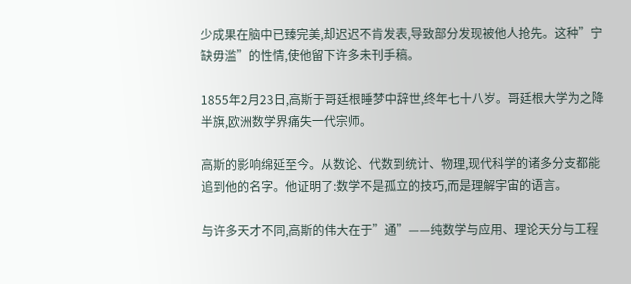少成果在脑中已臻完美,却迟迟不肯发表,导致部分发现被他人抢先。这种”宁缺毋滥”的性情,使他留下许多未刊手稿。

1855年2月23日,高斯于哥廷根睡梦中辞世,终年七十八岁。哥廷根大学为之降半旗,欧洲数学界痛失一代宗师。

高斯的影响绵延至今。从数论、代数到统计、物理,现代科学的诸多分支都能追到他的名字。他证明了:数学不是孤立的技巧,而是理解宇宙的语言。

与许多天才不同,高斯的伟大在于”通”——纯数学与应用、理论天分与工程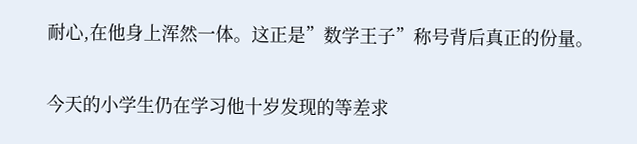耐心,在他身上浑然一体。这正是”数学王子”称号背后真正的份量。

今天的小学生仍在学习他十岁发现的等差求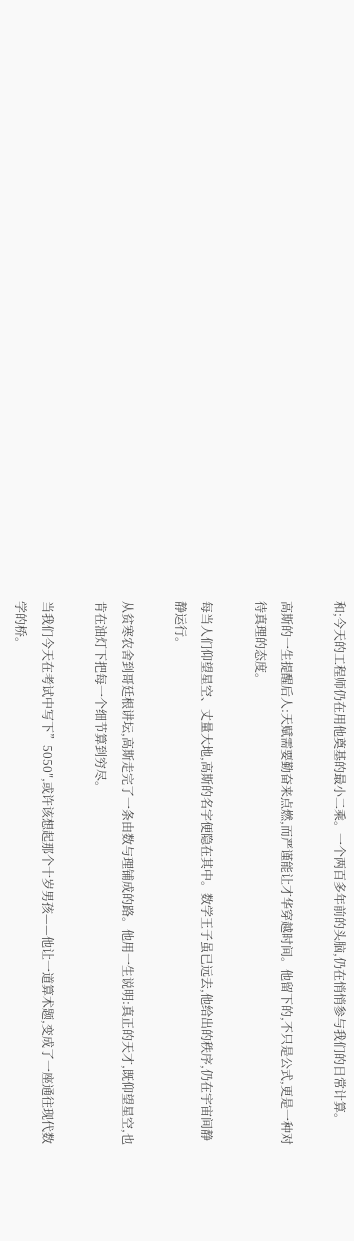和;今天的工程师仍在用他奠基的最小二乘。一个两百多年前的头脑,仍在悄悄参与我们的日常计算。

高斯的一生提醒后人:天赋需要勤奋来点燃,而严谨能让才华穿越时间。他留下的,不只是公式,更是一种对待真理的态度。

每当人们仰望星空、丈量大地,高斯的名字便隐在其中。数学王子虽已远去,他给出的秩序,仍在宇宙间静静运行。

从贫寒农舍到哥廷根讲坛,高斯走完了一条由数与理铺成的路。他用一生说明:真正的天才,既仰望星空,也肯在油灯下把每一个细节算到穷尽。

当我们今天在考试中写下”5050″,或许该想起那个十岁男孩——他让一道算术题,变成了一座通往现代数学的桥。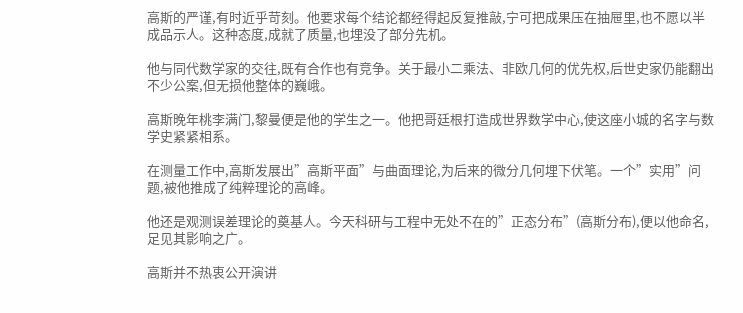高斯的严谨,有时近乎苛刻。他要求每个结论都经得起反复推敲,宁可把成果压在抽屉里,也不愿以半成品示人。这种态度,成就了质量,也埋没了部分先机。

他与同代数学家的交往,既有合作也有竞争。关于最小二乘法、非欧几何的优先权,后世史家仍能翻出不少公案,但无损他整体的巍峨。

高斯晚年桃李满门,黎曼便是他的学生之一。他把哥廷根打造成世界数学中心,使这座小城的名字与数学史紧紧相系。

在测量工作中,高斯发展出”高斯平面”与曲面理论,为后来的微分几何埋下伏笔。一个”实用”问题,被他推成了纯粹理论的高峰。

他还是观测误差理论的奠基人。今天科研与工程中无处不在的”正态分布”(高斯分布),便以他命名,足见其影响之广。

高斯并不热衷公开演讲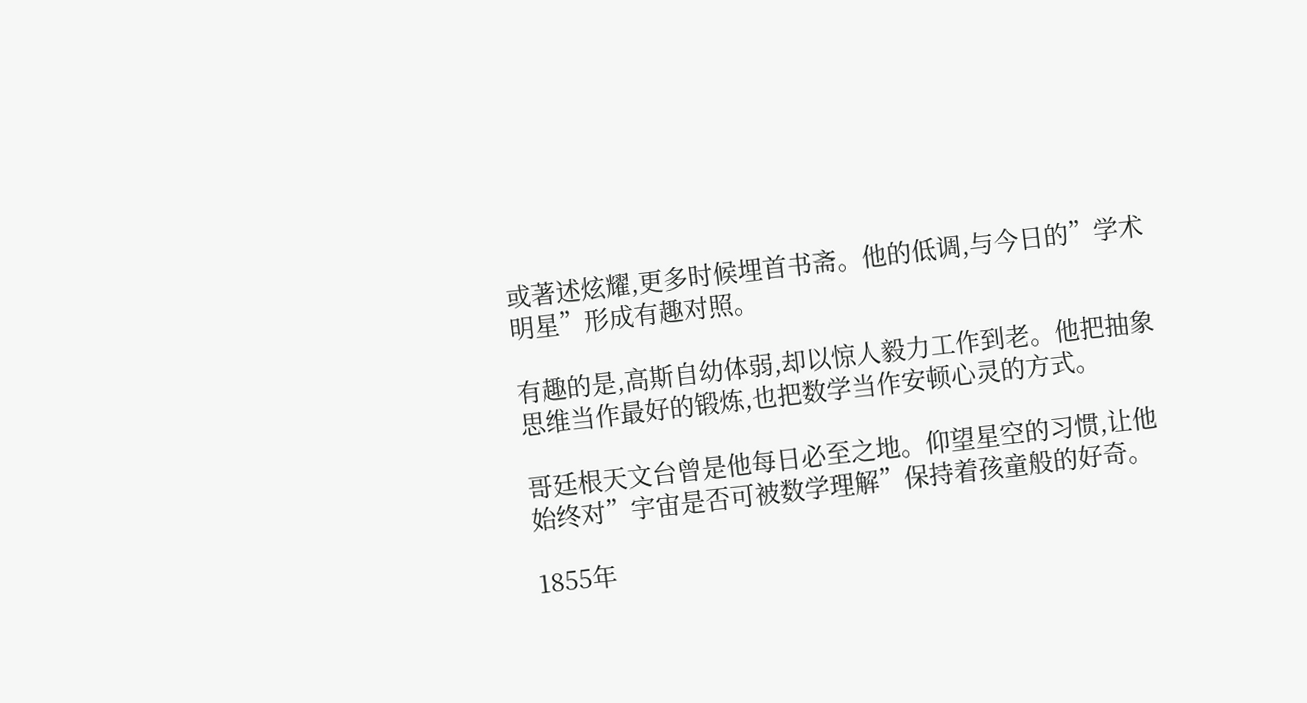或著述炫耀,更多时候埋首书斋。他的低调,与今日的”学术明星”形成有趣对照。

有趣的是,高斯自幼体弱,却以惊人毅力工作到老。他把抽象思维当作最好的锻炼,也把数学当作安顿心灵的方式。

哥廷根天文台曾是他每日必至之地。仰望星空的习惯,让他始终对”宇宙是否可被数学理解”保持着孩童般的好奇。

1855年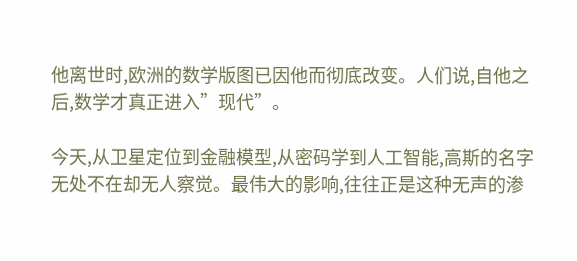他离世时,欧洲的数学版图已因他而彻底改变。人们说,自他之后,数学才真正进入”现代”。

今天,从卫星定位到金融模型,从密码学到人工智能,高斯的名字无处不在却无人察觉。最伟大的影响,往往正是这种无声的渗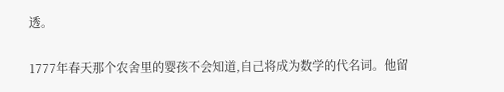透。

1777年春天那个农舍里的婴孩不会知道,自己将成为数学的代名词。他留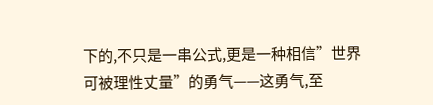下的,不只是一串公式,更是一种相信”世界可被理性丈量”的勇气——这勇气,至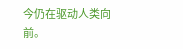今仍在驱动人类向前。